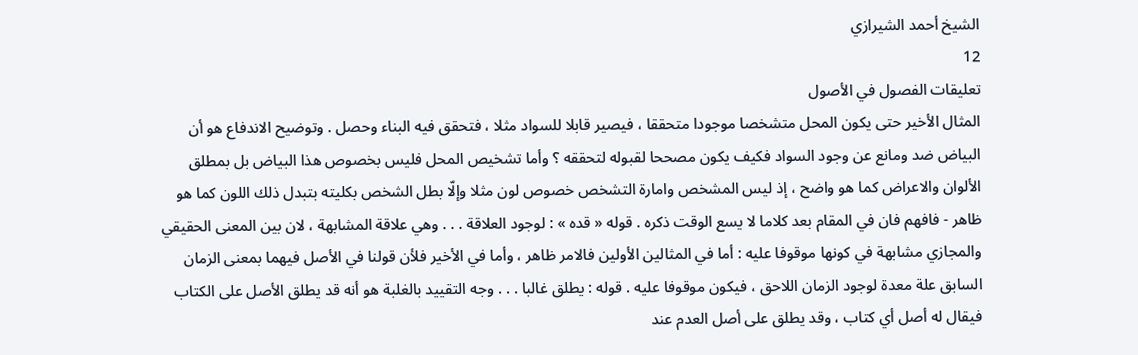الشيخ أحمد الشيرازي
12
تعليقات الفصول في الأصول
المثال الأخير حتى يكون المحل متشخصا موجودا متحققا ، فيصير قابلا للسواد مثلا ، فتحقق فيه البناء وحصل . وتوضيح الاندفاع هو أن البياض ضد ومانع عن وجود السواد فكيف يكون مصححا لقبوله لتحققه ؟ وأما تشخيص المحل فليس بخصوص هذا البياض بل بمطلق الألوان والاعراض كما هو واضح ، إذ ليس المشخص وامارة التشخص خصوص لون مثلا وإلّا بطل الشخص بكليته بتبدل ذلك اللون كما هو ظاهر - فافهم فان في المقام بعد كلاما لا يسع الوقت ذكره . قوله « قده » : لوجود العلاقة . . . وهي علاقة المشابهة ، لان بين المعنى الحقيقي والمجازي مشابهة في كونها موقوفا عليه : أما في المثالين الأولين فالامر ظاهر ، وأما في الأخير فلأن قولنا في الأصل فيهما بمعنى الزمان السابق علة معدة لوجود الزمان اللاحق ، فيكون موقوفا عليه . قوله : يطلق غالبا . . . وجه التقييد بالغلبة هو أنه قد يطلق الأصل على الكتاب فيقال له أصل أي كتاب ، وقد يطلق على أصل العدم عند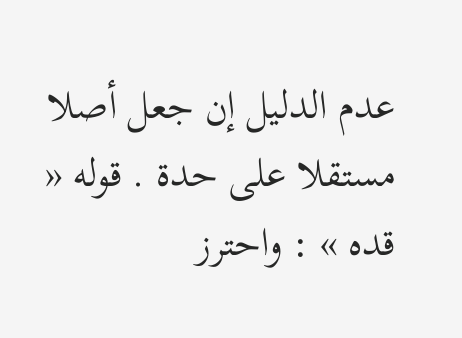عدم الدليل إن جعل أصلا مستقلا على حدة . قوله « قده » : واحترز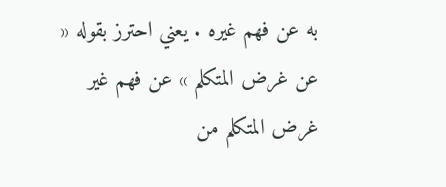به عن فهم غيره . يعني احترز بقوله « عن غرض المتكلم » عن فهم غير غرض المتكلم من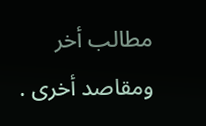مطالب أخر ومقاصد أخرى .